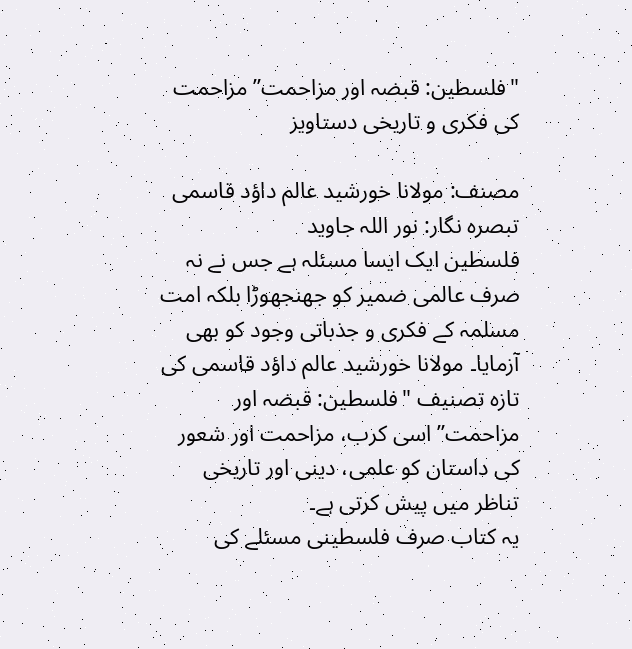"فلسطین: قبضہ اور مزاحمت” مزاحمت کی فکری و تاریخی دستاویز

مصنف: مولانا خورشید عالم داؤد قاسمی
تبصرہ نگار: نور اللہ جاوید
فلسطین ایک ایسا مسئلہ ہے جس نے نہ صرف عالمی ضمیر کو جھنجھوڑا بلکہ امت مسلمہ کے فکری و جذباتی وجود کو بھی آزمایا۔ مولانا خورشید عالم داؤد قاسمی کی تازہ تصنیف "فلسطین: قبضہ اور مزاحمت” اسی کرب، مزاحمت اور شعور کی داستان کو علمی، دینی اور تاریخی تناظر میں پیش کرتی ہے۔
یہ کتاب صرف فلسطینی مسئلے کی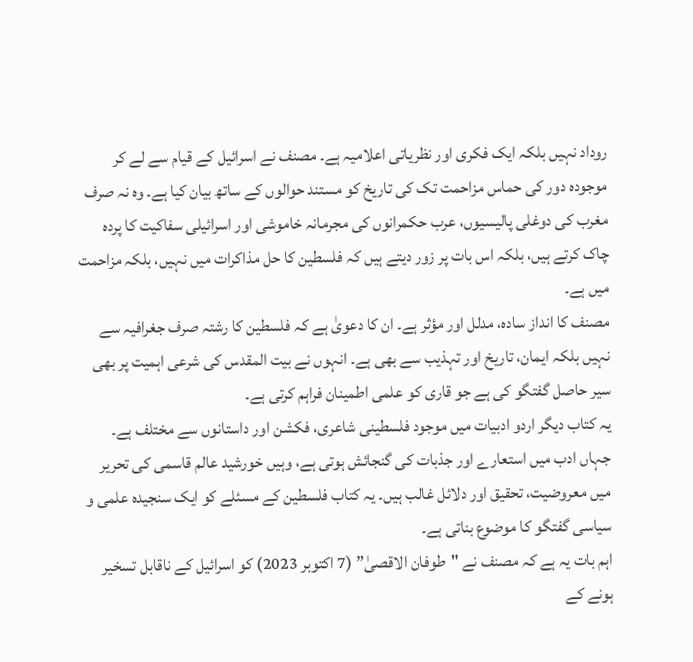روداد نہیں بلکہ ایک فکری اور نظریاتی اعلامیہ ہے۔ مصنف نے اسرائیل کے قیام سے لے کر موجودہ دور کی حماس مزاحمت تک کی تاریخ کو مستند حوالوں کے ساتھ بیان کیا ہے۔ وہ نہ صرف مغرب کی دوغلی پالیسیوں، عرب حکمرانوں کی مجرمانہ خاموشی اور اسرائیلی سفاکیت کا پردہ چاک کرتے ہیں، بلکہ اس بات پر زور دیتے ہیں کہ فلسطین کا حل مذاکرات میں نہیں، بلکہ مزاحمت میں ہے۔
مصنف کا انداز سادہ، مدلل اور مؤثر ہے۔ ان کا دعویٰ ہے کہ فلسطین کا رشتہ صرف جغرافیہ سے نہیں بلکہ ایمان، تاریخ اور تہذیب سے بھی ہے۔ انہوں نے بیت المقدس کی شرعی اہمیت پر بھی سیر حاصل گفتگو کی ہے جو قاری کو علمی اطمینان فراہم کرتی ہے۔
یہ کتاب دیگر اردو ادبیات میں موجود فلسطینی شاعری، فکشن اور داستانوں سے مختلف ہے۔ جہاں ادب میں استعارے اور جذبات کی گنجائش ہوتی ہے، وہیں خورشید عالم قاسمی کی تحریر میں معروضیت، تحقیق اور دلائل غالب ہیں۔ یہ کتاب فلسطین کے مسئلے کو ایک سنجیدہ علمی و سیاسی گفتگو کا موضوع بناتی ہے۔
اہم بات یہ ہے کہ مصنف نے "طوفان الاقصیٰ” (7 اکتوبر 2023) کو اسرائیل کے ناقابل تسخیر ہونے کے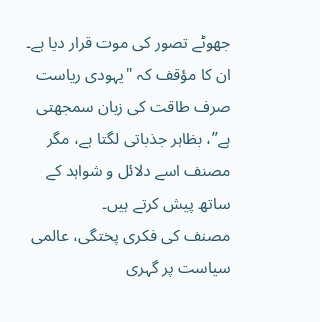جھوٹے تصور کی موت قرار دیا ہے۔ ان کا مؤقف کہ "یہودی ریاست صرف طاقت کی زبان سمجھتی ہے”، بظاہر جذباتی لگتا ہے، مگر مصنف اسے دلائل و شواہد کے ساتھ پیش کرتے ہیں۔
مصنف کی فکری پختگی، عالمی سیاست پر گہری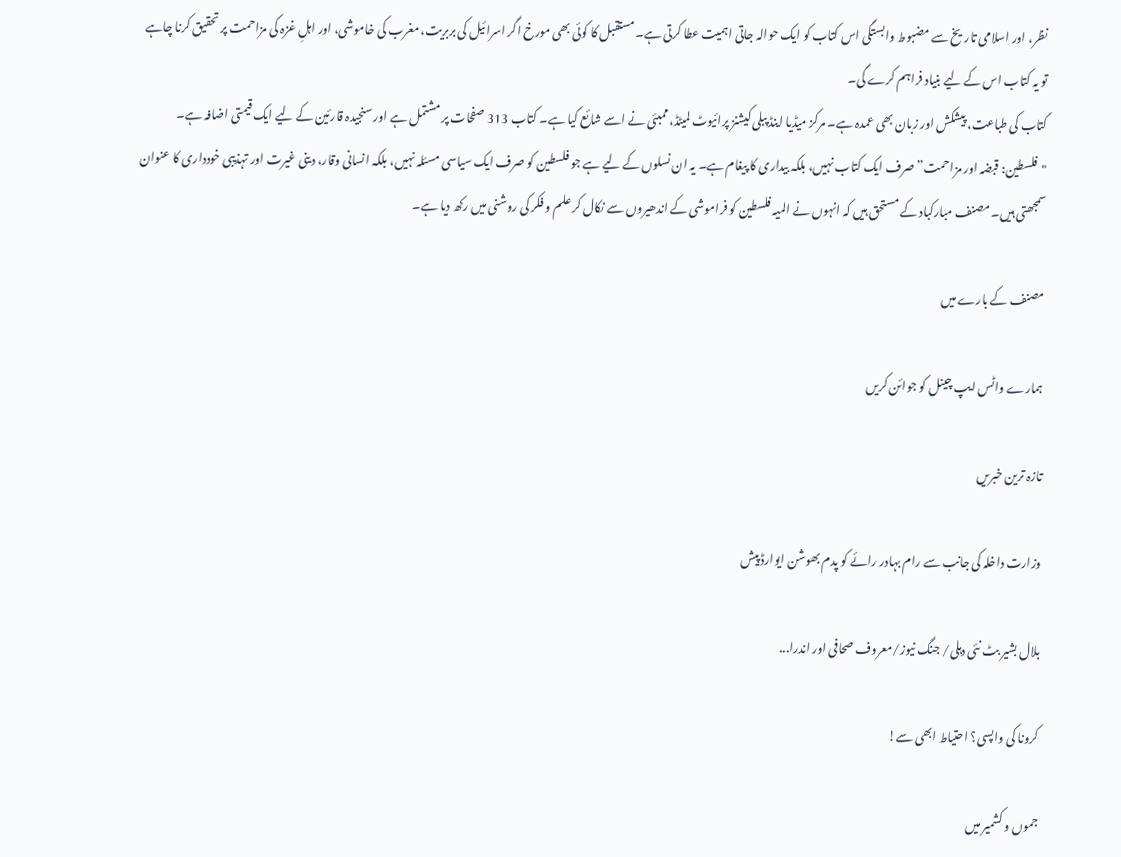نظر، اور اسلامی تاریخ سے مضبوط وابستگی اس کتاب کو ایک حوالہ جاتی اہمیت عطا کرتی ہے۔ مستقبل کا کوئی بھی مورخ اگر اسرائیل کی بربریت، مغرب کی خاموشی، اور اہلِ غزہ کی مزاحمت پر تحقیق کرنا چاہے تو یہ کتاب اس کے لیے بنیاد فراہم کرے گی۔
کتاب کی طباعت، پیشکش اور زبان بھی عمدہ ہے۔ مرکز میڈیا اینڈ پبلی کیشنز پرائیوٹ لمیٹڈ، ممبئی نے اسے شائع کیا ہے۔ کتاب 313 صفحات پر مشتمل ہے اور سنجیدہ قارئین کے لیے ایک قیمتی اضافہ ہے۔
"فلسطین: قبضہ اور مزاحمت” صرف ایک کتاب نہیں، بلکہ بیداری کا پیغام ہے۔ یہ ان نسلوں کے لیے ہے جو فلسطین کو صرف ایک سیاسی مسئلہ نہیں، بلکہ انسانی وقار، دینی غیرت اور تہذیبی خودداری کا عنوان سمجھتی ہیں۔ مصنف مبارکباد کے مستحق ہیں کہ انہوں نے المیہ فلسطین کو فراموشی کے اندھیروں سے نکال کر علم و فکر کی روشنی میں رکھ دیا ہے۔

مصنف کے بارے میں

ہمارے واٹس ایپ چینل کو جوائن کریں

تازہ ترین خبریں

وزارت داخلہ کی جانب سے رام بہادر رائے کو پدم بھوشن ایوارڈ پیش

بلال بشیر بٹ نئی دہلی/ جنگ نیوز/معروف صحافی اور اندرا...

کرونا کی واپسی؟ احتیاط ابھی سے!

جموں و کشمیر میں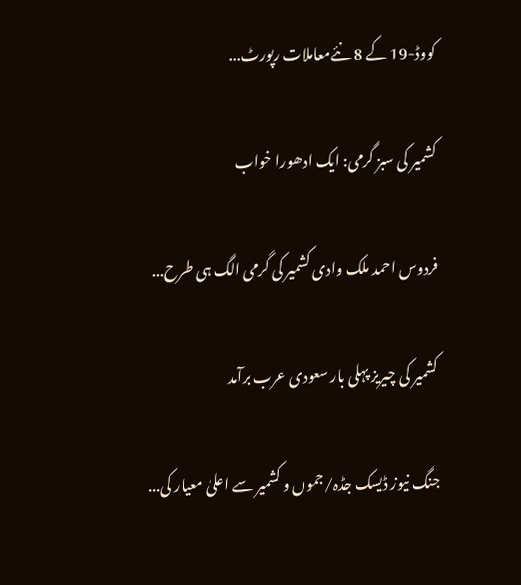کووڈ-19 کے 8 نئےمعاملات رپورٹ...

کشمیر کی سبز گرمی: ایک ادھورا خواب

فردوس احمد ملک وادی کشمیر کی گرمی الگ ہی طرح...

کشمیر کی چیریز پہلی بار سعودی عرب برآمد

جنگ نیوز ڈیسک جڈہ/جموں و کشمیر سے اعلیٰ معیار کی...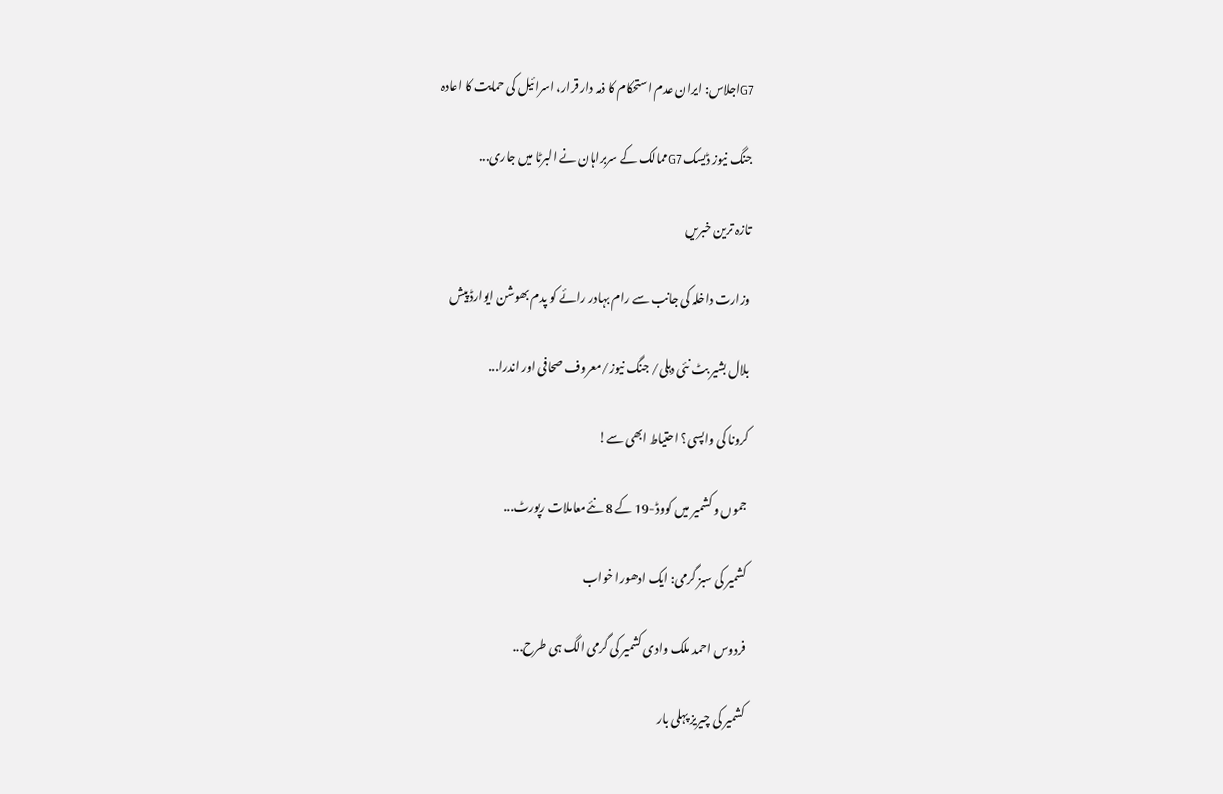G7اجلاس: ایران عدم استحکام کا ذمہ دار قرار، اسرائیل کی حمایت کا اعادہ

جنگ نیوز ڈیسک G7ممالک کے سربراہان نے البرٹا میں جاری...

تازہ ترین خبریں

وزارت داخلہ کی جانب سے رام بہادر رائے کو پدم بھوشن ایوارڈ پیش

بلال بشیر بٹ نئی دہلی/ جنگ نیوز/معروف صحافی اور اندرا...

کرونا کی واپسی؟ احتیاط ابھی سے!

جموں و کشمیر میں کووڈ-19 کے 8 نئےمعاملات رپورٹ...

کشمیر کی سبز گرمی: ایک ادھورا خواب

فردوس احمد ملک وادی کشمیر کی گرمی الگ ہی طرح...

کشمیر کی چیریز پہلی بار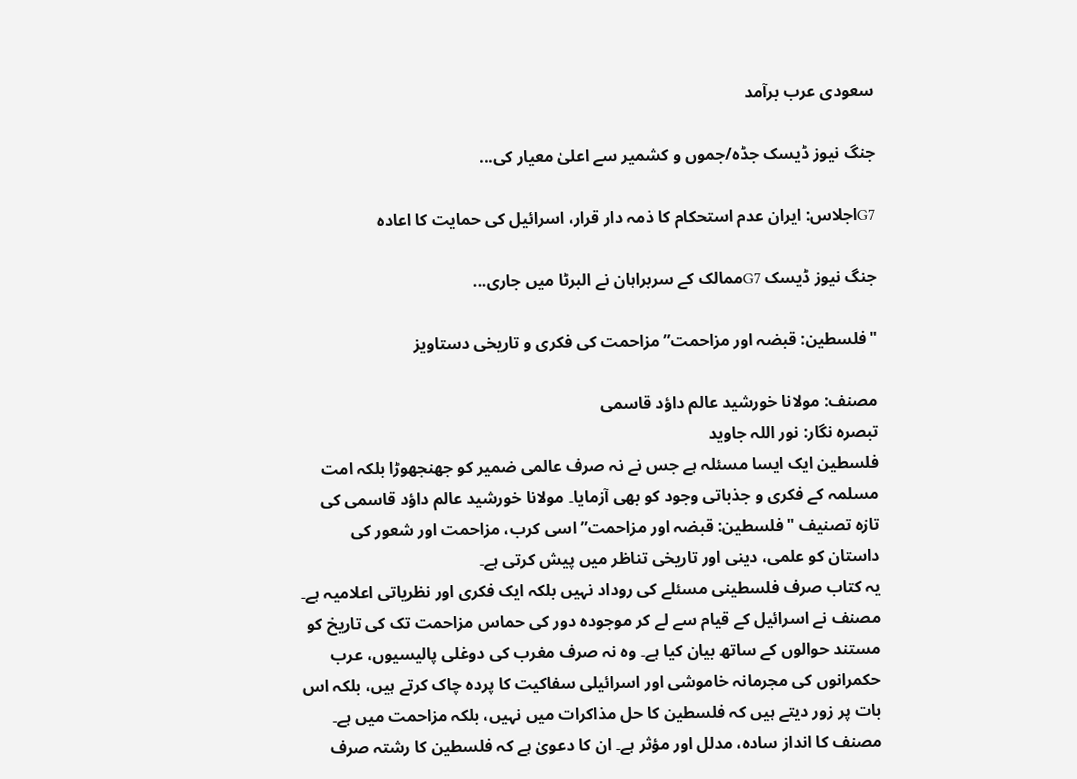سعودی عرب برآمد

جنگ نیوز ڈیسک جڈہ/جموں و کشمیر سے اعلیٰ معیار کی...

G7اجلاس: ایران عدم استحکام کا ذمہ دار قرار، اسرائیل کی حمایت کا اعادہ

جنگ نیوز ڈیسک G7ممالک کے سربراہان نے البرٹا میں جاری...

"فلسطین: قبضہ اور مزاحمت” مزاحمت کی فکری و تاریخی دستاویز

مصنف: مولانا خورشید عالم داؤد قاسمی
تبصرہ نگار: نور اللہ جاوید
فلسطین ایک ایسا مسئلہ ہے جس نے نہ صرف عالمی ضمیر کو جھنجھوڑا بلکہ امت مسلمہ کے فکری و جذباتی وجود کو بھی آزمایا۔ مولانا خورشید عالم داؤد قاسمی کی تازہ تصنیف "فلسطین: قبضہ اور مزاحمت” اسی کرب، مزاحمت اور شعور کی داستان کو علمی، دینی اور تاریخی تناظر میں پیش کرتی ہے۔
یہ کتاب صرف فلسطینی مسئلے کی روداد نہیں بلکہ ایک فکری اور نظریاتی اعلامیہ ہے۔ مصنف نے اسرائیل کے قیام سے لے کر موجودہ دور کی حماس مزاحمت تک کی تاریخ کو مستند حوالوں کے ساتھ بیان کیا ہے۔ وہ نہ صرف مغرب کی دوغلی پالیسیوں، عرب حکمرانوں کی مجرمانہ خاموشی اور اسرائیلی سفاکیت کا پردہ چاک کرتے ہیں، بلکہ اس بات پر زور دیتے ہیں کہ فلسطین کا حل مذاکرات میں نہیں، بلکہ مزاحمت میں ہے۔
مصنف کا انداز سادہ، مدلل اور مؤثر ہے۔ ان کا دعویٰ ہے کہ فلسطین کا رشتہ صرف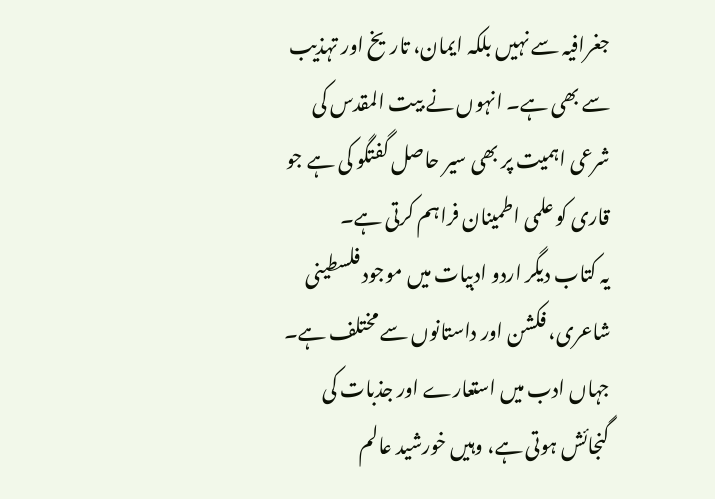جغرافیہ سے نہیں بلکہ ایمان، تاریخ اور تہذیب سے بھی ہے۔ انہوں نے بیت المقدس کی شرعی اہمیت پر بھی سیر حاصل گفتگو کی ہے جو قاری کو علمی اطمینان فراہم کرتی ہے۔
یہ کتاب دیگر اردو ادبیات میں موجود فلسطینی شاعری، فکشن اور داستانوں سے مختلف ہے۔ جہاں ادب میں استعارے اور جذبات کی گنجائش ہوتی ہے، وہیں خورشید عالم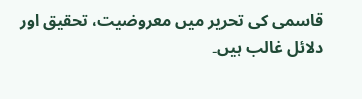قاسمی کی تحریر میں معروضیت، تحقیق اور دلائل غالب ہیں۔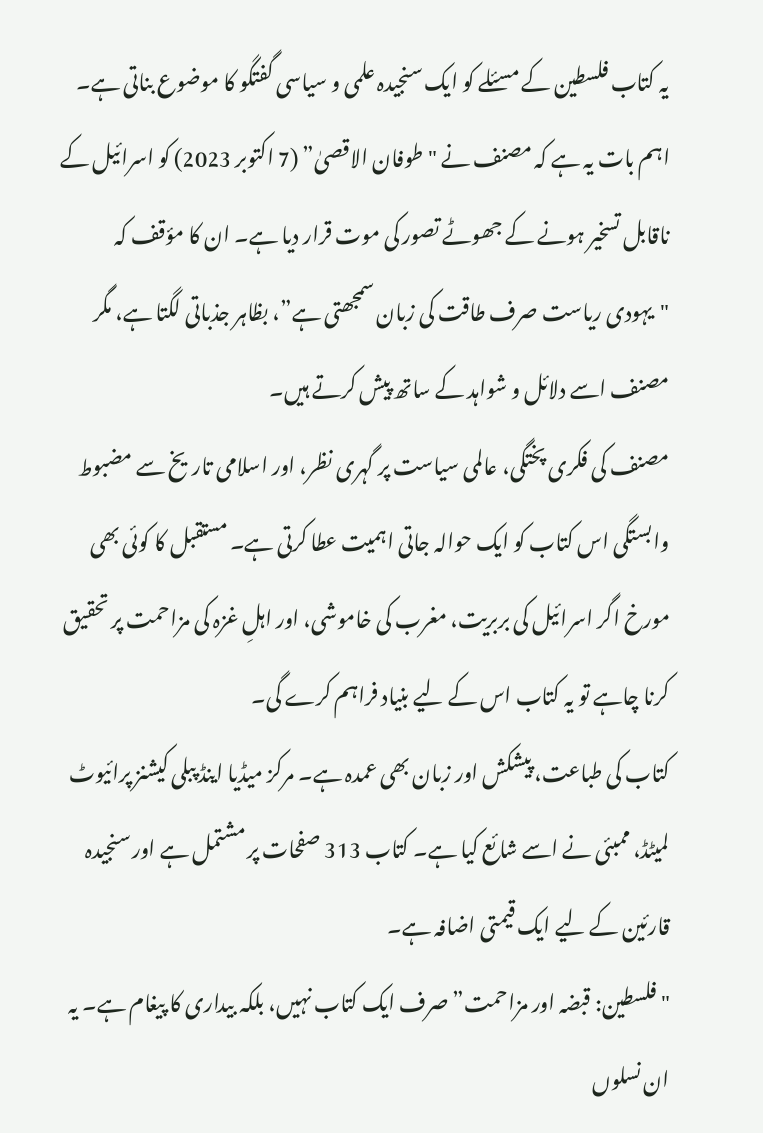یہ کتاب فلسطین کے مسئلے کو ایک سنجیدہ علمی و سیاسی گفتگو کا موضوع بناتی ہے۔
اہم بات یہ ہے کہ مصنف نے "طوفان الاقصیٰ” (7 اکتوبر 2023) کو اسرائیل کے ناقابل تسخیر ہونے کے جھوٹے تصور کی موت قرار دیا ہے۔ ان کا مؤقف کہ "یہودی ریاست صرف طاقت کی زبان سمجھتی ہے”، بظاہر جذباتی لگتا ہے، مگر مصنف اسے دلائل و شواہد کے ساتھ پیش کرتے ہیں۔
مصنف کی فکری پختگی، عالمی سیاست پر گہری نظر، اور اسلامی تاریخ سے مضبوط وابستگی اس کتاب کو ایک حوالہ جاتی اہمیت عطا کرتی ہے۔ مستقبل کا کوئی بھی مورخ اگر اسرائیل کی بربریت، مغرب کی خاموشی، اور اہلِ غزہ کی مزاحمت پر تحقیق کرنا چاہے تو یہ کتاب اس کے لیے بنیاد فراہم کرے گی۔
کتاب کی طباعت، پیشکش اور زبان بھی عمدہ ہے۔ مرکز میڈیا اینڈ پبلی کیشنز پرائیوٹ لمیٹڈ، ممبئی نے اسے شائع کیا ہے۔ کتاب 313 صفحات پر مشتمل ہے اور سنجیدہ قارئین کے لیے ایک قیمتی اضافہ ہے۔
"فلسطین: قبضہ اور مزاحمت” صرف ایک کتاب نہیں، بلکہ بیداری کا پیغام ہے۔ یہ ان نسلوں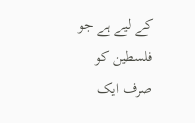کے لیے ہے جو فلسطین کو صرف ایک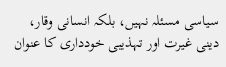سیاسی مسئلہ نہیں، بلکہ انسانی وقار، دینی غیرت اور تہذیبی خودداری کا عنوان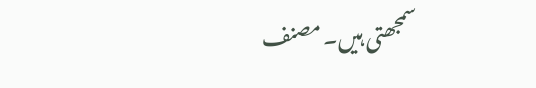سمجھتی ہیں۔ مصنف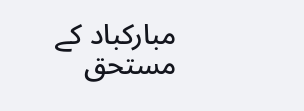مبارکباد کے مستحق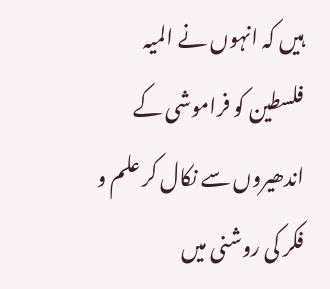ہیں کہ انہوں نے المیہ فلسطین کو فراموشی کے اندھیروں سے نکال کر علم و فکر کی روشنی میں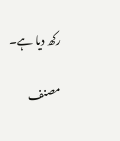رکھ دیا ہے۔

مصنف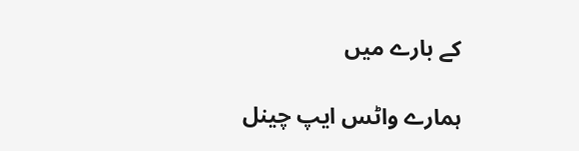کے بارے میں

ہمارے واٹس ایپ چینل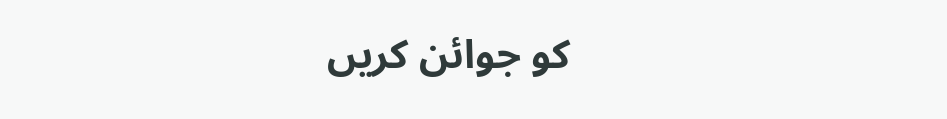کو جوائن کریں